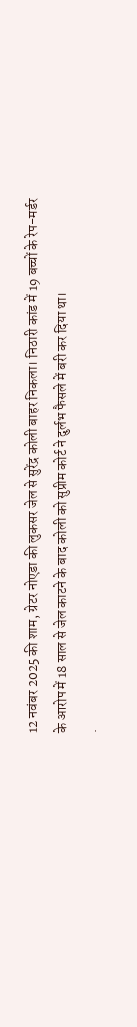12 नवंबर 2025 की शाम, ग्रेटर नोएडा की लुकसर जेल से सुरेंद्र कोली बाहर निकला। निठारी कांड में 19 बच्चों के रेप-मर्डर के आरोप में 18 साल से जेल काटने के बाद कोली को सुप्रीम कोर्ट ने दुर्लभ फैसले में बरी कर दिया था।
.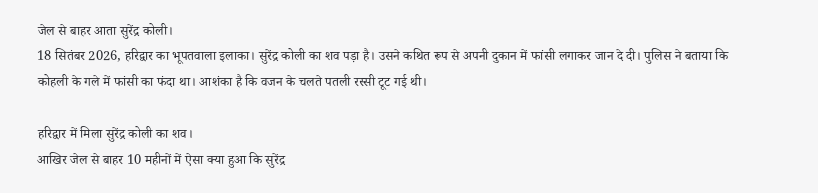जेल से बाहर आता सुरेंद्र कोली।
18 सितंबर 2026, हरिद्वार का भूपतवाला इलाका। सुरेंद्र कोली का शव पड़ा है। उसने कथित रूप से अपनी दुकान में फांसी लगाकर जान दे दी। पुलिस ने बताया कि कोहली के गले में फांसी का फंदा था। आशंका है कि वजन के चलते पतली रस्सी टूट गई थी।

हरिद्वार में मिला सुरेंद्र कोली का शव।
आखिर जेल से बाहर 10 महीनों में ऐसा क्या हुआ कि सुरेंद्र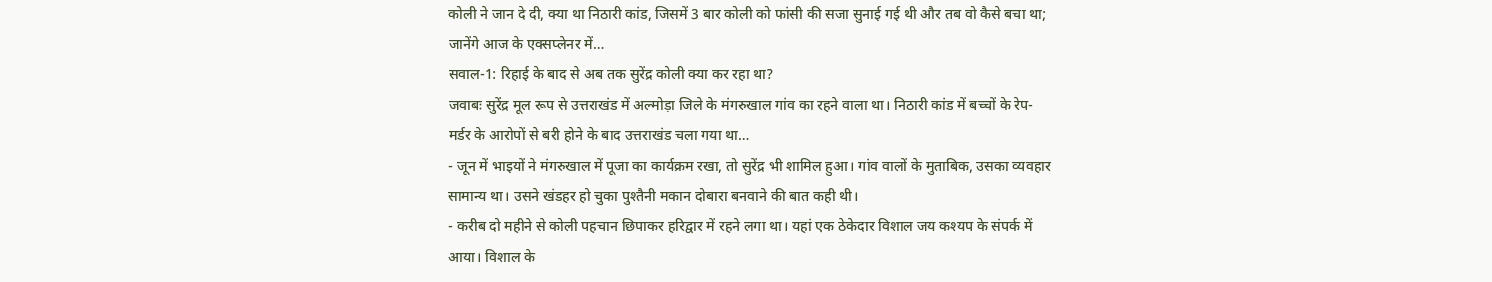कोली ने जान दे दी, क्या था निठारी कांड, जिसमें 3 बार कोली को फांसी की सजा सुनाई गई थी और तब वो कैसे बचा था; जानेंगे आज के एक्सप्लेनर में…
सवाल-1: रिहाई के बाद से अब तक सुरेंद्र कोली क्या कर रहा था?
जवाबः सुरेंद्र मूल रूप से उत्तराखंड में अल्मोड़ा जिले के मंगरुखाल गांव का रहने वाला था। निठारी कांड में बच्चों के रेप-मर्डर के आरोपों से बरी होने के बाद उत्तराखंड चला गया था…
- जून में भाइयों ने मंगरुखाल में पूजा का कार्यक्रम रखा, तो सुरेंद्र भी शामिल हुआ। गांव वालों के मुताबिक, उसका व्यवहार सामान्य था। उसने खंडहर हो चुका पुश्तैनी मकान दोबारा बनवाने की बात कही थी।
- करीब दो महीने से कोली पहचान छिपाकर हरिद्वार में रहने लगा था। यहां एक ठेकेदार विशाल जय कश्यप के संपर्क में आया। विशाल के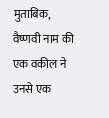मुताबिक, वैष्णवी नाम की एक वकील ने उनसे एक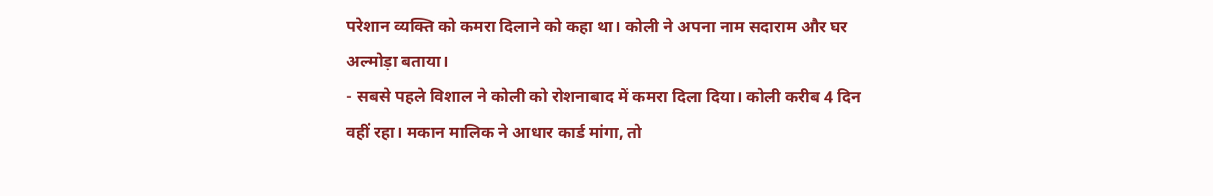परेशान व्यक्ति को कमरा दिलाने को कहा था। कोली ने अपना नाम सदाराम और घर अल्मोड़ा बताया।
- सबसे पहले विशाल ने कोली को रोशनाबाद में कमरा दिला दिया। कोली करीब 4 दिन वहीं रहा। मकान मालिक ने आधार कार्ड मांगा, तो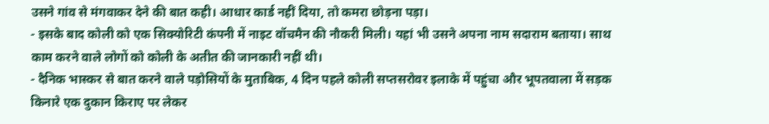उसने गांव से मंगवाकर देने की बात कही। आधार कार्ड नहीं दिया, तो कमरा छोड़ना पड़ा।
- इसके बाद कोली को एक सिक्योरिटी कंपनी में नाइट वॉचमैन की नौकरी मिली। यहां भी उसने अपना नाम सदाराम बताया। साथ काम करने वाले लोगों को कोली के अतीत की जानकारी नहीं थी।
- दैनिक भास्कर से बात करने वाले पड़ोसियों के मुताबिक, 4 दिन पहले कोली सप्तसरोवर इलाके में पहुंचा और भूपतवाला में सड़क किनारे एक दुकान किराए पर लेकर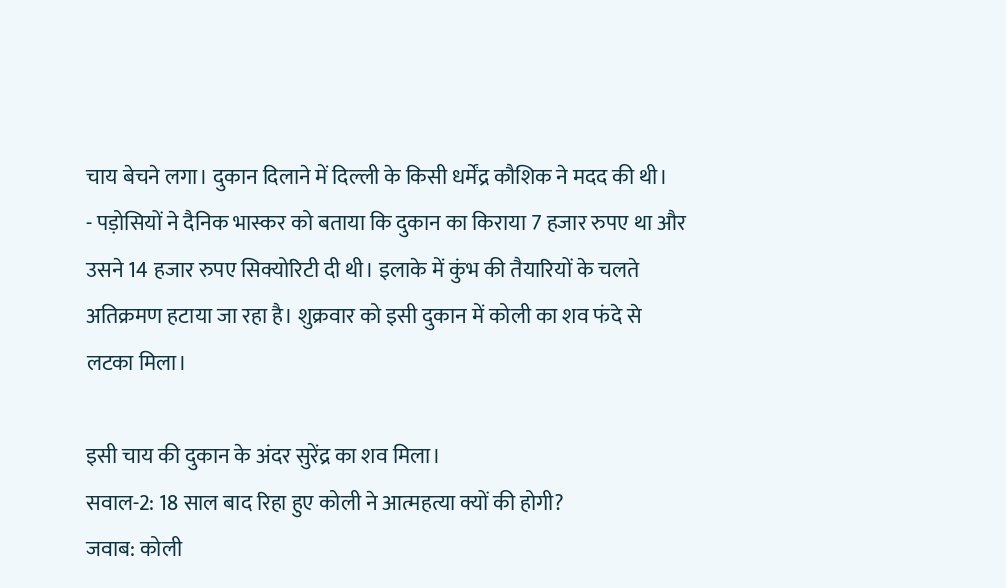चाय बेचने लगा। दुकान दिलाने में दिल्ली के किसी धर्मेंद्र कौशिक ने मदद की थी।
- पड़ोसियों ने दैनिक भास्कर को बताया कि दुकान का किराया 7 हजार रुपए था और उसने 14 हजार रुपए सिक्योरिटी दी थी। इलाके में कुंभ की तैयारियों के चलते अतिक्रमण हटाया जा रहा है। शुक्रवार को इसी दुकान में कोली का शव फंदे से लटका मिला।

इसी चाय की दुकान के अंदर सुरेंद्र का शव मिला।
सवाल-2: 18 साल बाद रिहा हुए कोली ने आत्महत्या क्यों की होगी?
जवाब: कोली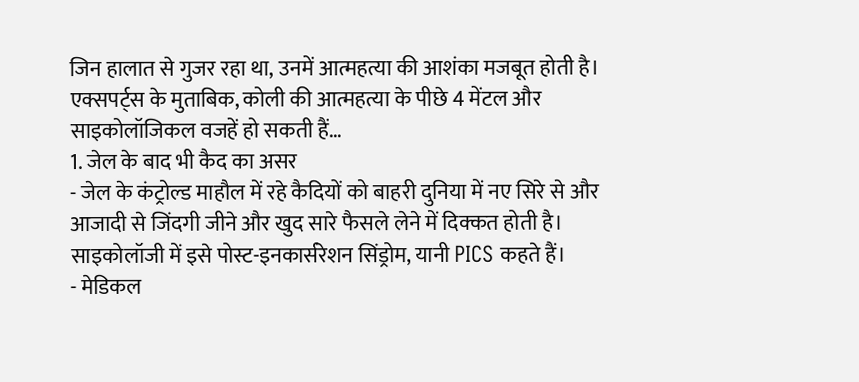जिन हालात से गुजर रहा था, उनमें आत्महत्या की आशंका मजबूत होती है। एक्सपर्ट्स के मुताबिक, कोली की आत्महत्या के पीछे 4 मेंटल और साइकोलॉजिकल वजहें हो सकती हैं…
1. जेल के बाद भी कैद का असर
- जेल के कंट्रोल्ड माहौल में रहे कैदियों को बाहरी दुनिया में नए सिरे से और आजादी से जिंदगी जीने और खुद सारे फैसले लेने में दिक्कत होती है। साइकोलॉजी में इसे पोस्ट-इनकार्सरेशन सिंड्रोम, यानी PICS कहते हैं।
- मेडिकल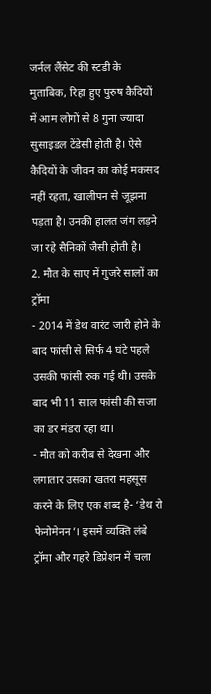जर्नल लैंसेट की स्टडी के मुताबिक, रिहा हुए पुरुष कैदियों में आम लोगों से 8 गुना ज्यादा सुसाइडल टेंडेसी होती है। ऐसे कैदियों के जीवन का कोई मकसद नहीं रहता, खालीपन से जूझना पड़ता है। उनकी हालत जंग लड़ने जा रहे सैनिकों जैसी होती है।
2. मौत के साए में गुजरे सालों का ट्रॉमा
- 2014 में डेथ वारंट जारी होने के बाद फांसी से सिर्फ 4 घंटे पहले उसकी फांसी रुक गई थी। उसके बाद भी 11 साल फांसी की सजा का डर मंडरा रहा था।
- मौत को करीब से देखना और लगातार उसका खतरा महसूस करने के लिए एक शब्द है- ‘डेथ रो फेनोमेनन’। इसमें व्यक्ति लंबे ट्रॉमा और गहरे डिप्रेशन में चला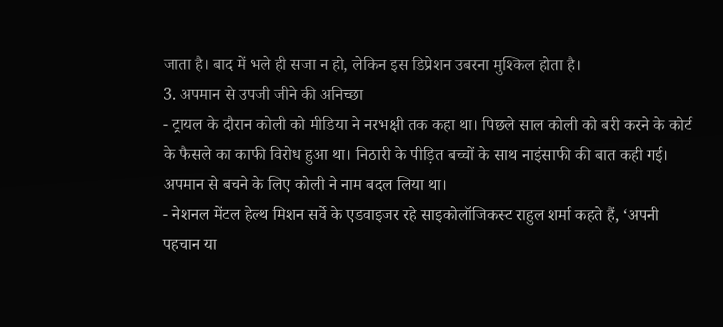जाता है। बाद में भले ही सजा न हो, लेकिन इस डिप्रेशन उबरना मुश्किल होता है।
3. अपमान से उपजी जीने की अनिच्छा
- ट्रायल के दौरान कोली को मीडिया ने नरभक्षी तक कहा था। पिछले साल कोली को बरी करने के कोर्ट के फैसले का काफी विरोध हुआ था। निठारी के पीड़ित बच्चों के साथ नाइंसाफी की बात कही गई। अपमान से बचने के लिए कोली ने नाम बदल लिया था।
- नेशनल मेंटल हेल्थ मिशन सर्वे के एडवाइजर रहे साइकोलॉजिकस्ट राहुल शर्मा कहते हैं, ‘अपनी पहचान या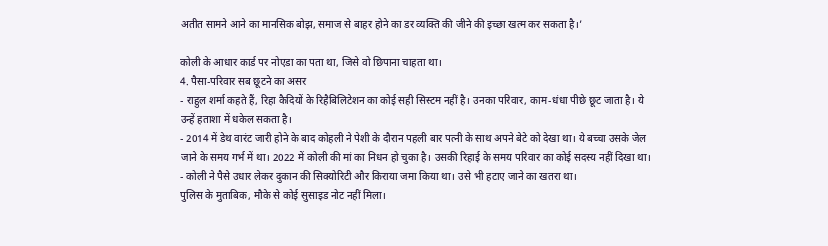अतीत सामने आने का मानसिक बोझ, समाज से बाहर होने का डर व्यक्ति की जीने की इच्छा खत्म कर सकता है।’

कोली के आधार कार्ड पर नोएडा का पता था, जिसे वो छिपाना चाहता था।
4. पैसा-परिवार सब छूटने का असर
- राहुल शर्मा कहते हैं, रिहा कैदियों के रिहैबिलिटेशन का कोई सही सिस्टम नहीं है। उनका परिवार, काम-धंधा पीछे छूट जाता है। ये उन्हें हताशा में धकेल सकता है।
- 2014 में डेथ वारंट जारी होने के बाद कोहली ने पेशी के दौरान पहली बार पत्नी के साथ अपने बेटे को देखा था। ये बच्चा उसके जेल जाने के समय गर्भ में था। 2022 में कोली की मां का निधन हो चुका है। उसकी रिहाई के समय परिवार का कोई सदस्य नहीं दिखा था।
- कोली ने पैसे उधार लेकर दुकान की सिक्योरिटी और किराया जमा किया था। उसे भी हटाए जाने का खतरा था।
पुलिस के मुताबिक, मौके से कोई सुसाइड नोट नहीं मिला।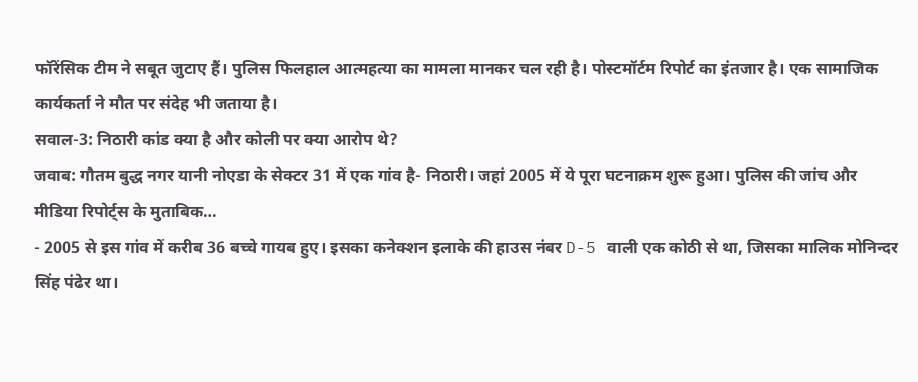फॉरेंसिक टीम ने सबूत जुटाए हैं। पुलिस फिलहाल आत्महत्या का मामला मानकर चल रही है। पोस्टमॉर्टम रिपोर्ट का इंतजार है। एक सामाजिक कार्यकर्ता ने मौत पर संदेह भी जताया है।
सवाल-3: निठारी कांड क्या है और कोली पर क्या आरोप थे?
जवाब: गौतम बुद्ध नगर यानी नोएडा के सेक्टर 31 में एक गांव है- निठारी। जहां 2005 में ये पूरा घटनाक्रम शुरू हुआ। पुलिस की जांच और मीडिया रिपोर्ट्स के मुताबिक…
- 2005 से इस गांव में करीब 36 बच्चे गायब हुए। इसका कनेक्शन इलाके की हाउस नंबर D-5 वाली एक कोठी से था, जिसका मालिक मोनिन्दर सिंह पंढेर था।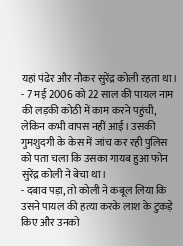यहां पंढेर और नौकर सुरेंद्र कोली रहता था।
- 7 मई 2006 को 22 साल की पायल नाम की लड़की कोठी में काम करने पहुंची, लेकिन कभी वापस नहीं आई। उसकी गुमशुदगी के केस में जांच कर रही पुलिस को पता चला कि उसका गायब हुआ फोन सुरेंद्र कोली ने बेचा था।
- दबाव पड़ा, तो कोली ने कबूल लिया कि उसने पायल की हत्या करके लाश के टुकड़े किए और उनको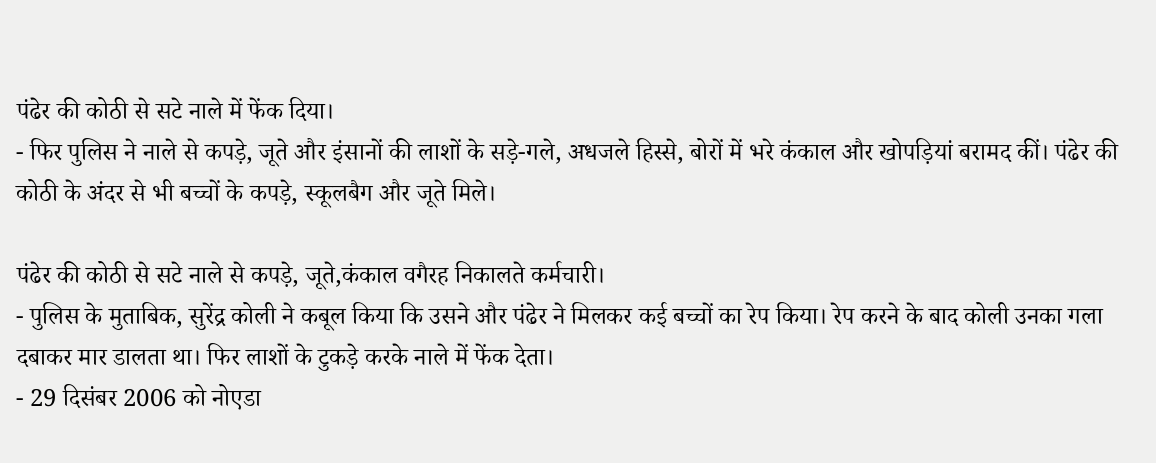पंढेर की कोठी से सटे नाले में फेंक दिया।
- फिर पुलिस ने नाले से कपड़े, जूते और इंसानों की लाशों के सड़े-गले, अधजले हिस्से, बोरों में भरे कंकाल और खोपड़ियां बरामद कीं। पंढेर की कोठी के अंदर से भी बच्चों के कपड़े, स्कूलबैग और जूते मिले।

पंढेर की कोठी से सटे नाले से कपड़े, जूते,कंकाल वगैरह निकालते कर्मचारी।
- पुलिस के मुताबिक, सुरेंद्र कोली ने कबूल किया कि उसने और पंढेर ने मिलकर कई बच्चों का रेप किया। रेप करने के बाद कोली उनका गला दबाकर मार डालता था। फिर लाशों के टुकड़े करके नाले में फेंक देता।
- 29 दिसंबर 2006 को नोएडा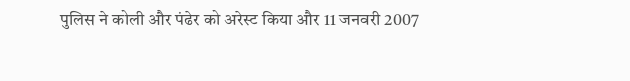पुलिस ने कोली और पंढेर को अरेस्ट किया और 11 जनवरी 2007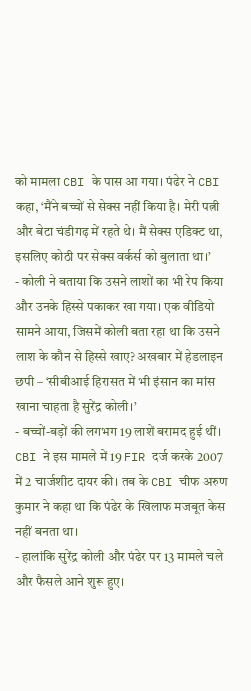को मामला CBI के पास आ गया। पंढेर ने CBI कहा, ‘मैंने बच्चों से सेक्स नहीं किया है। मेरी पत्नी और बेटा चंडीगढ़ में रहते थे। मैं सेक्स एडिक्ट था, इसलिए कोठी पर सेक्स वर्कर्स को बुलाता था।’
- कोली ने बताया कि उसने लाशों का भी रेप किया और उनके हिस्से पकाकर खा गया। एक वीडियो सामने आया, जिसमें कोली बता रहा था कि उसने लाश के कौन से हिस्से खाए? अखबार में हेडलाइन छपी – ‘सीबीआई हिरासत में भी इंसान का मांस खाना चाहता है सुरेंद्र कोली।’
- बच्चों-बड़ों की लगभग 19 लाशें बरामद हुई थीं। CBI ने इस मामले में 19 FIR दर्ज करके 2007 में 2 चार्जशीट दायर की। तब के CBI चीफ अरुण कुमार ने कहा था कि पंढेर के खिलाफ मजबूत केस नहीं बनता था।
- हालांकि सुरेंद्र कोली और पंढेर पर 13 मामले चले और फैसले आने शुरू हुए।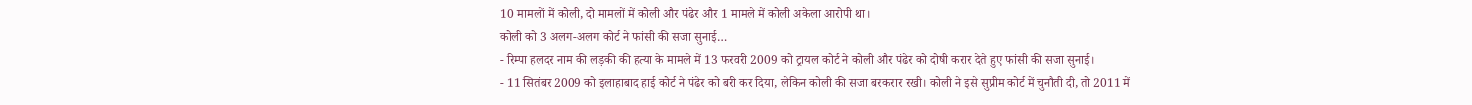10 मामलों में कोली, दो मामलों में कोली और पंढेर और 1 मामले में कोली अकेला आरोपी था।
कोली को 3 अलग-अलग कोर्ट ने फांसी की सजा सुनाई…
- रिम्पा हलदर नाम की लड़की की हत्या के मामले में 13 फरवरी 2009 को ट्रायल कोर्ट ने कोली और पंढेर को दोषी करार देते हुए फांसी की सजा सुनाई।
- 11 सितंबर 2009 को इलाहाबाद हाई कोर्ट ने पंढेर को बरी कर दिया, लेकिन कोली की सजा बरकरार रखी। कोली ने इसे सुप्रीम कोर्ट में चुनौती दी, तो 2011 में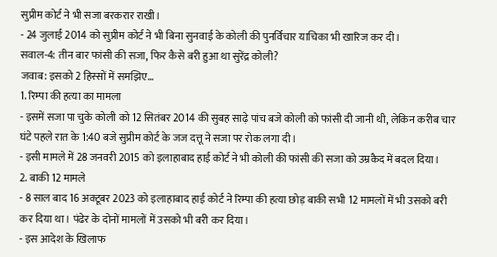सुप्रीम कोर्ट ने भी सजा बरकरार राखी।
- 24 जुलाई 2014 को सुप्रीम कोर्ट ने भी बिना सुनवाई के कोली की पुनर्विचार याचिका भी खारिज कर दी।
सवाल-4: तीन बार फांसी की सजा, फिर कैसे बरी हुआ था सुरेंद्र कोली?
जवाब: इसको 2 हिस्सों में समझिए…
1. रिम्पा की हत्या का मामला
- इसमें सजा पा चुके कोली को 12 सितंबर 2014 की सुबह साढ़े पांच बजे कोली को फांसी दी जानी थी, लेकिन करीब चार घंटे पहले रात के 1:40 बजे सुप्रीम कोर्ट के जज दत्तू ने सजा पर रोक लगा दी।
- इसी मामले में 28 जनवरी 2015 को इलाहाबाद हाई कोर्ट ने भी कोली की फांसी की सजा को उम्रकैद में बदल दिया।
2. बाकी 12 मामले
- 8 साल बाद 16 अक्टूबर 2023 को इलाहाबाद हाई कोर्ट ने रिम्पा की हत्या छोड़ बाकी सभी 12 मामलों में भी उसको बरी कर दिया था। पंढेर के दोनों मामलों में उसको भी बरी कर दिया।
- इस आदेश के खिलाफ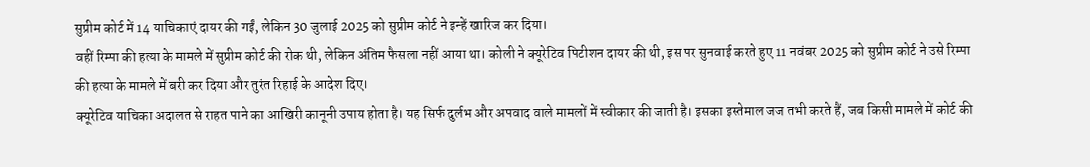सुप्रीम कोर्ट में 14 याचिकाएं दायर की गईं, लेकिन 30 जुलाई 2025 को सुप्रीम कोर्ट ने इन्हें खारिज कर दिया।
वहीं रिम्पा की हत्या के मामले में सुप्रीम कोर्ट की रोक थी, लेकिन अंतिम फैसला नहीं आया था। कोली ने क्यूरेटिव पिटीशन दायर की थी, इस पर सुनवाई करते हुए 11 नवंबर 2025 को सुप्रीम कोर्ट ने उसे रिम्पा की हत्या के मामले में बरी कर दिया और तुरंत रिहाई के आदेश दिए।
क्यूरेटिव याचिका अदालत से राहत पाने का आखिरी कानूनी उपाय होता है। यह सिर्फ दुर्लभ और अपवाद वाले मामलों में स्वीकार की जाती है। इसका इस्तेमाल जज तभी करते हैं, जब किसी मामले में कोर्ट की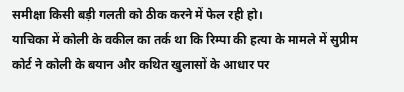समीक्षा किसी बड़ी गलती को ठीक करने में फेल रही हो।
याचिका में कोली के वकील का तर्क था कि रिम्पा की हत्या के मामले में सुप्रीम कोर्ट ने कोली के बयान और कथित खुलासों के आधार पर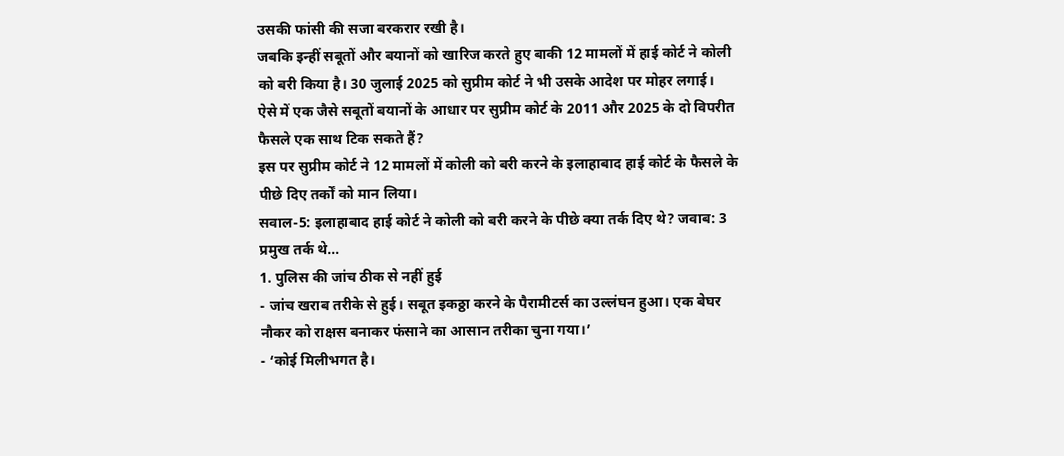उसकी फांसी की सजा बरकरार रखी है।
जबकि इन्हीं सबूतों और बयानों को खारिज करते हुए बाकी 12 मामलों में हाई कोर्ट ने कोली को बरी किया है। 30 जुलाई 2025 को सुप्रीम कोर्ट ने भी उसके आदेश पर मोहर लगाई।
ऐसे में एक जैसे सबूतों बयानों के आधार पर सुप्रीम कोर्ट के 2011 और 2025 के दो विपरीत फैसले एक साथ टिक सकते हैं?
इस पर सुप्रीम कोर्ट ने 12 मामलों में कोली को बरी करने के इलाहाबाद हाई कोर्ट के फैसले के पीछे दिए तर्कों को मान लिया।
सवाल-5: इलाहाबाद हाई कोर्ट ने कोली को बरी करने के पीछे क्या तर्क दिए थे? जवाब: 3 प्रमुख तर्क थे…
1. पुलिस की जांच ठीक से नहीं हुई
- जांच खराब तरीके से हुई। सबूत इकठ्ठा करने के पैरामीटर्स का उल्लंघन हुआ। एक बेघर नौकर को राक्षस बनाकर फंसाने का आसान तरीका चुना गया।’
- ‘कोई मिलीभगत है।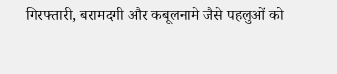गिरफ्तारी, बरामदगी और कबूलनामे जैसे पहलुओं को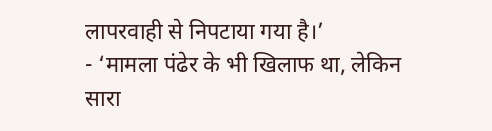लापरवाही से निपटाया गया है।’
- ‘मामला पंढेर के भी खिलाफ था, लेकिन सारा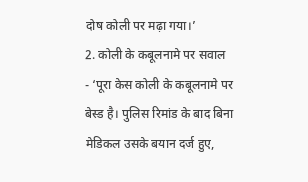दोष कोली पर मढ़ा गया।’
2. कोली के कबूलनामे पर सवाल
- ‘पूरा केस कोली के कबूलनामे पर बेस्ड है। पुलिस रिमांड के बाद बिना मेडिकल उसके बयान दर्ज हुए,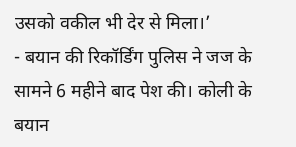उसको वकील भी देर से मिला।’
- बयान की रिकॉर्डिंग पुलिस ने जज के सामने 6 महीने बाद पेश की। कोली के बयान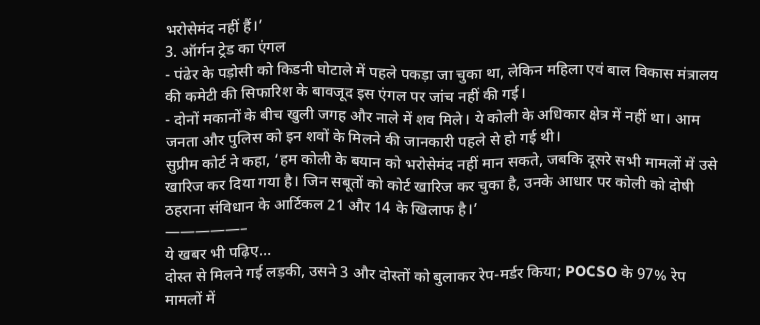भरोसेमंद नहीं हैं।’
3. ऑर्गन ट्रेड का एंगल
- पंढेर के पड़ोसी को किडनी घोटाले में पहले पकड़ा जा चुका था, लेकिन महिला एवं बाल विकास मंत्रालय की कमेटी की सिफारिश के बावजूद इस एंगल पर जांच नहीं की गई।
- दोनों मकानों के बीच खुली जगह और नाले में शव मिले। ये कोली के अधिकार क्षेत्र में नहीं था। आम जनता और पुलिस को इन शवों के मिलने की जानकारी पहले से हो गई थी।
सुप्रीम कोर्ट ने कहा, ‘हम कोली के बयान को भरोसेमंद नहीं मान सकते, जबकि दूसरे सभी मामलों में उसे खारिज कर दिया गया है। जिन सबूतों को कोर्ट खारिज कर चुका है, उनके आधार पर कोली को दोषी ठहराना संविधान के आर्टिकल 21 और 14 के खिलाफ है।’
—————–
ये खबर भी पढ़िए…
दोस्त से मिलने गई लड़की, उसने 3 और दोस्तों को बुलाकर रेप-मर्डर किया; POCSO के 97% रेप मामलों में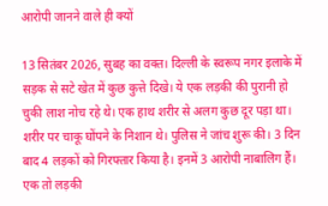आरोपी जानने वाले ही क्यों

13 सितंबर 2026, सुबह का वक्त। दिल्ली के स्वरूप नगर इलाके में सड़क से सटे खेत में कुछ कुत्ते दिखे। ये एक लड़की की पुरानी हो चुकी लाश नोच रहे थे। एक हाथ शरीर से अलग कुछ दूर पड़ा था। शरीर पर चाकू घोंपने के निशान थे। पुलिस ने जांच शुरू की। 3 दिन बाद 4 लड़कों को गिरफ्तार किया है। इनमें 3 आरोपी नाबालिग हैं। एक तो लड़की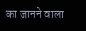का जानने वाला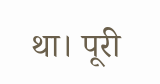था। पूरी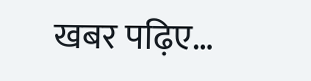खबर पढ़िए…